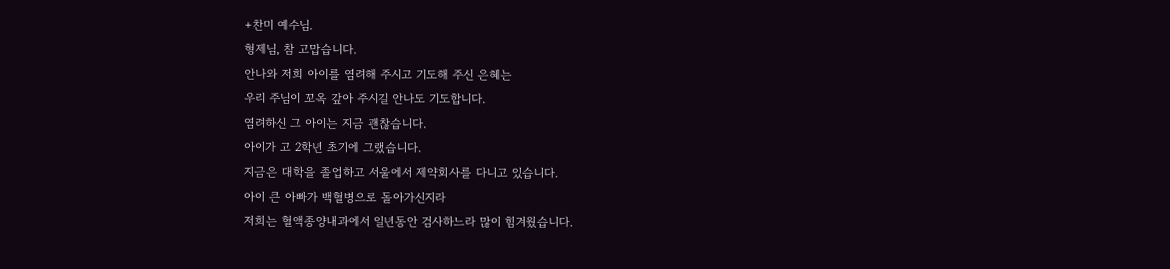+찬미 예수님.
형제님, 참 고맙습니다.
안나와 저희 아이를 염려해 주시고 기도해 주신 은혜는
우리 주님이 꼬옥 갚아 주시길 안나도 기도합니다.
염려하신 그 아이는 지금 괜찮습니다.
아이가 고 2학년 초기에 그랬습니다.
지금은 대학을 졸업하고 서울에서 제약회사를 다니고 있습니다.
아이 큰 아빠가 백혈병으로 돌아가신지라
저희는 혈액종양내과에서 일년동안 검사하느라 많이 힘겨웠습니다.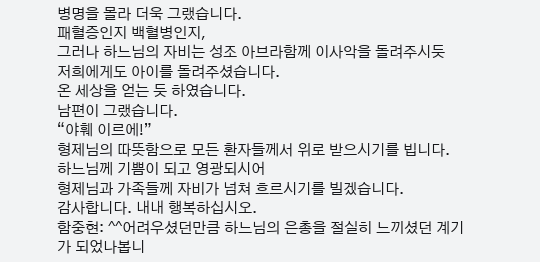병명을 몰라 더욱 그랬습니다.
패혈증인지 백혈병인지,
그러나 하느님의 자비는 성조 아브라함께 이사악을 돌려주시듯
저희에게도 아이를 돌려주셨습니다.
온 세상을 얻는 듯 하였습니다.
남편이 그랬습니다.
“야훼 이르에!”
형제님의 따뜻함으로 모든 환자들께서 위로 받으시기를 빕니다.
하느님께 기쁨이 되고 영광되시어
형제님과 가족들께 자비가 넘쳐 흐르시기를 빌겠습니다.
감사합니다. 내내 행복하십시오.
함중현: ^^어려우셨던만큼 하느님의 은총을 절실히 느끼셨던 계기가 되었나봅니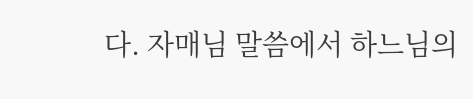다. 자매님 말씀에서 하느님의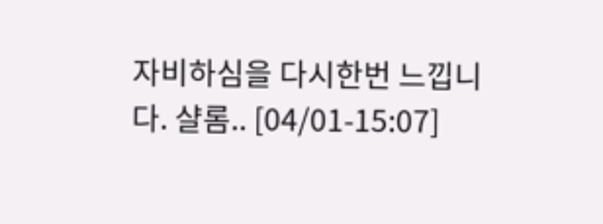자비하심을 다시한번 느낍니다. 샬롬.. [04/01-15:07]